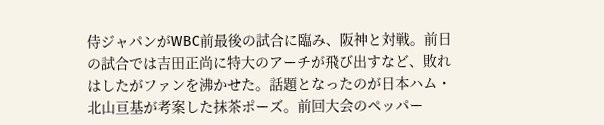侍ジャパンがWBC前最後の試合に臨み、阪神と対戦。前日の試合では吉田正尚に特大のアーチが飛び出すなど、敗れはしたがファンを沸かせた。話題となったのが日本ハム・北山亘基が考案した抹茶ポーズ。前回大会のペッパー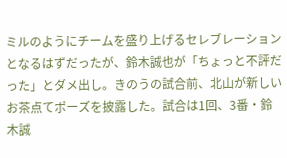ミルのようにチームを盛り上げるセレブレーションとなるはずだったが、鈴木誠也が「ちょっと不評だった」とダメ出し。きのうの試合前、北山が新しいお茶点てポーズを披露した。試合は1回、3番・鈴木誠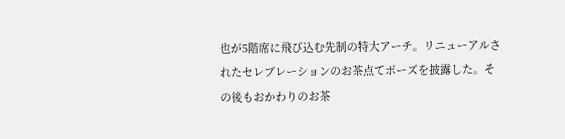也が5階席に飛び込む先制の特大アーチ。リニューアルされたセレブレーションのお茶点てポーズを披露した。その後もおかわりのお茶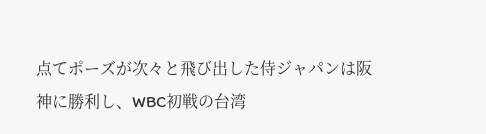点てポーズが次々と飛び出した侍ジャパンは阪神に勝利し、WBC初戦の台湾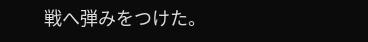戦へ弾みをつけた。